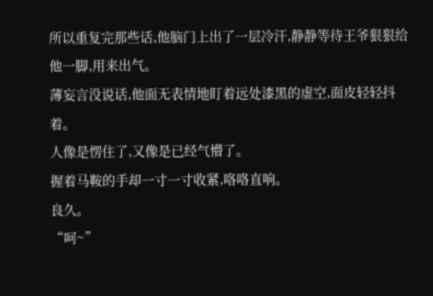所以重复完那些话,他脑门上出了一层冷汗,静静等待王爷狠狠给他一脚,用来出气。
薄妄言没说话,他面无表情地盯着远处漆黑的虚空,面皮轻轻抖着。
人像是愣住了,又像是已经气懵了。
握着马鞍的手却一寸一寸收紧,咯咯直响。
良久。
“呵~”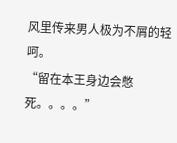风里传来男人极为不屑的轻呵。
“留在本王身边会憋死。。。。”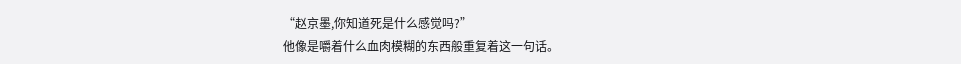“赵京墨,你知道死是什么感觉吗?”
他像是嚼着什么血肉模糊的东西般重复着这一句话。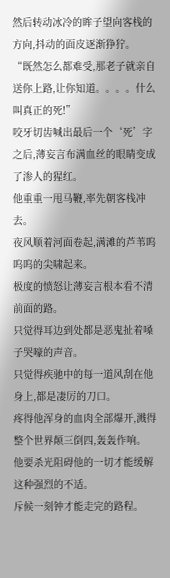然后转动冰冷的眸子望向客栈的方向,抖动的面皮逐渐狰狞。
“既然怎么都难受,那老子就亲自送你上路,让你知道。。。。什么叫真正的死!”
咬牙切齿喊出最后一个‘死’字之后,薄妄言布满血丝的眼睛变成了渗人的猩红。
他重重一甩马鞭,率先朝客栈冲去。
夜风顺着河面卷起,满滩的芦苇呜呜呜的尖啸起来。
极度的愤怒让薄妄言根本看不清前面的路。
只觉得耳边到处都是恶鬼扯着嗓子哭嚎的声音。
只觉得疾驰中的每一道风刮在他身上,都是凄厉的刀口。
疼得他浑身的血肉全部爆开,溅得整个世界颠三倒四,轰轰作响。
他要杀光阻碍他的一切才能缓解这种强烈的不适。
斥候一刻钟才能走完的路程。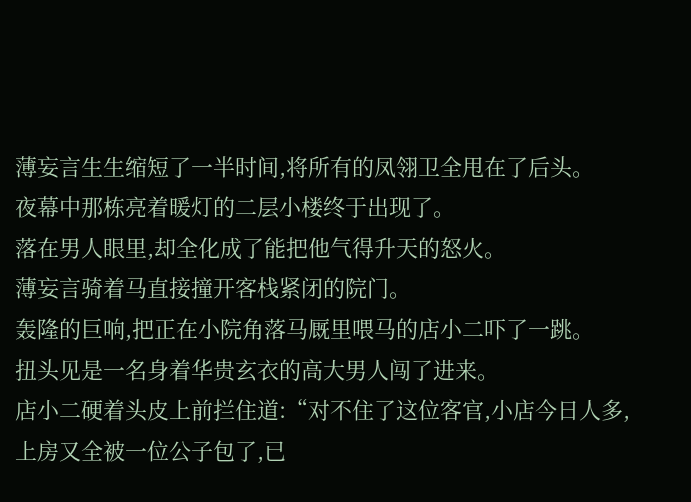薄妄言生生缩短了一半时间,将所有的凤翎卫全甩在了后头。
夜幕中那栋亮着暖灯的二层小楼终于出现了。
落在男人眼里,却全化成了能把他气得升天的怒火。
薄妄言骑着马直接撞开客栈紧闭的院门。
轰隆的巨响,把正在小院角落马厩里喂马的店小二吓了一跳。
扭头见是一名身着华贵玄衣的高大男人闯了进来。
店小二硬着头皮上前拦住道:“对不住了这位客官,小店今日人多,上房又全被一位公子包了,已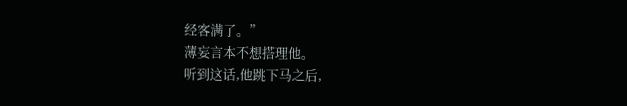经客满了。”
薄妄言本不想搭理他。
听到这话,他跳下马之后,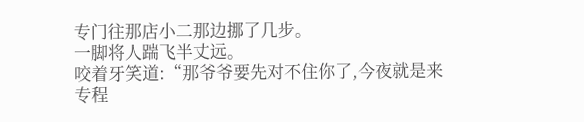专门往那店小二那边挪了几步。
一脚将人踹飞半丈远。
咬着牙笑道:“那爷爷要先对不住你了,今夜就是来专程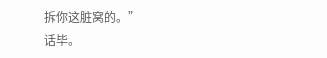拆你这脏窝的。”
话毕。